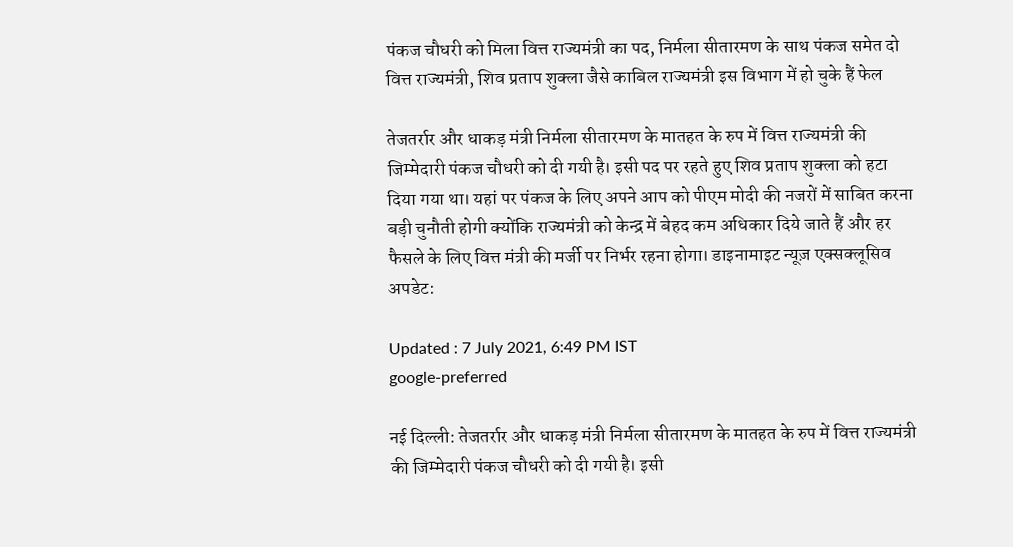पंकज चौधरी को मिला वित्त राज्यमंत्री का पद, निर्मला सीतारमण के साथ पंकज समेत दो वित्त राज्यमंत्री, शिव प्रताप शुक्ला जैसे काबिल राज्यमंत्री इस विभाग में हो चुके हैं फेल

तेजतर्रार और धाकड़ मंत्री निर्मला सीतारमण के मातहत के रुप में वित्त राज्यमंत्री की जिम्मेदारी पंकज चौधरी को दी गयी है। इसी पद पर रहते हुए शिव प्रताप शुक्ला को हटा दिया गया था। यहां पर पंकज के लिए अपने आप को पीएम मोदी की नजरों में साबित करना बड़ी चुनौती होगी क्योंकि राज्यमंत्री को केन्द्र में बेहद कम अधिकार दिये जाते हैं और हर फैसले के लिए वित्त मंत्री की मर्जी पर निर्भर रहना होगा। डाइनामाइट न्यूज़ एक्सक्लूसिव अपडेट:

Updated : 7 July 2021, 6:49 PM IST
google-preferred

नई दिल्ली: तेजतर्रार और धाकड़ मंत्री निर्मला सीतारमण के मातहत के रुप में वित्त राज्यमंत्री की जिम्मेदारी पंकज चौधरी को दी गयी है। इसी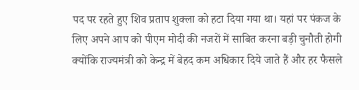पद पर रहते हुए शिव प्रताप शुक्ला को हटा दिया गया था। यहां पर पंकज के लिए अपने आप को पीएम मोदी की नजरों में साबित करना बड़ी चुनौती होगी क्योंकि राज्यमंत्री को केन्द्र में बेहद कम अधिकार दिये जाते हैं और हर फैसले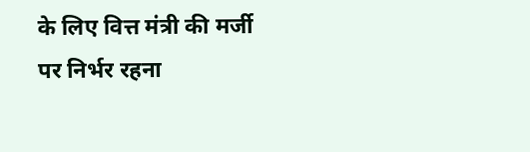के लिए वित्त मंत्री की मर्जी पर निर्भर रहना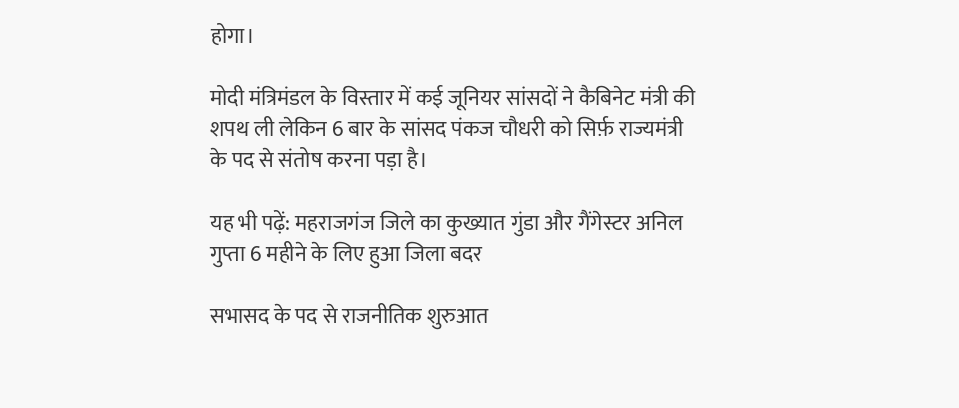होगा।

मोदी मंत्रिमंडल के विस्तार में कई जूनियर सांसदों ने कैबिनेट मंत्री की शपथ ली लेकिन 6 बार के सांसद पंकज चौधरी को सिर्फ़ राज्यमंत्री के पद से संतोष करना पड़ा है।

यह भी पढ़ें: महराजगंज जिले का कुख्यात गुंडा और गैंगेस्टर अनिल गुप्ता 6 महीने के लिए हुआ जिला बदर

सभासद के पद से राजनीतिक शुरुआत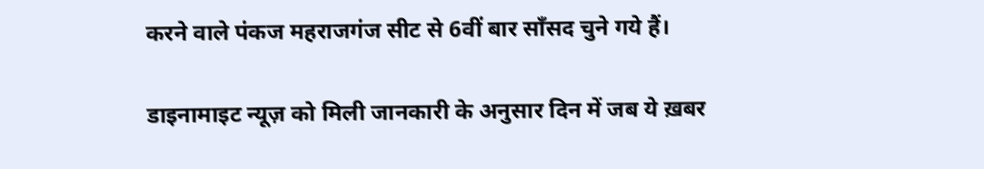करने वाले पंकज महराजगंज सीट से 6वीं बार साँसद चुने गये हैं।

डाइनामाइट न्यूज़ को मिली जानकारी के अनुसार दिन में जब ये ख़बर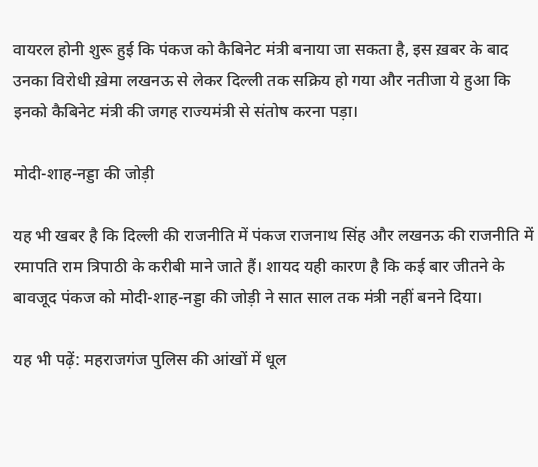वायरल होनी शुरू हुई कि पंकज को कैबिनेट मंत्री बनाया जा सकता है, इस ख़बर के बाद उनका विरोधी ख़ेमा लखनऊ से लेकर दिल्ली तक सक्रिय हो गया और नतीजा ये हुआ कि इनको कैबिनेट मंत्री की जगह राज्यमंत्री से संतोष करना पड़ा।

मोदी-शाह-नड्डा की जोड़ी

यह भी खबर है कि दिल्ली की राजनीति में पंकज राजनाथ सिंह और लखनऊ की राजनीति में रमापति राम त्रिपाठी के करीबी माने जाते हैं। शायद यही कारण है कि कई बार जीतने के बावजूद पंकज को मोदी-शाह-नड्डा की जोड़ी ने सात साल तक मंत्री नहीं बनने दिया।

यह भी पढ़ें: महराजगंज पुलिस की आंखों में धूल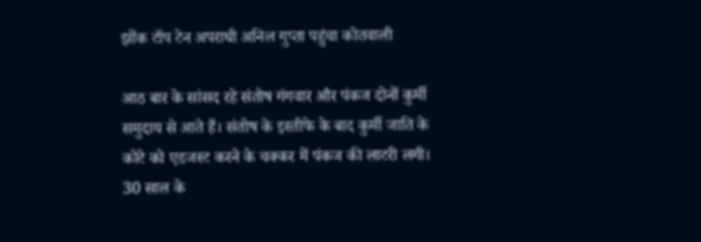झोंक टॉप टेन अपराधी अनिल गुप्ता पहुंचा कोतवाली

आठ बार के सांसद रहे संतोष गंगवार और पंकज दोनों कुर्मी समुदाय से आते हैं। संतोष के इस्तीफे के बाद कुर्मी जाति के कोटे को एडजस्ट करने के चक्कर में पंकज की लाटरी लगी। 30 साल के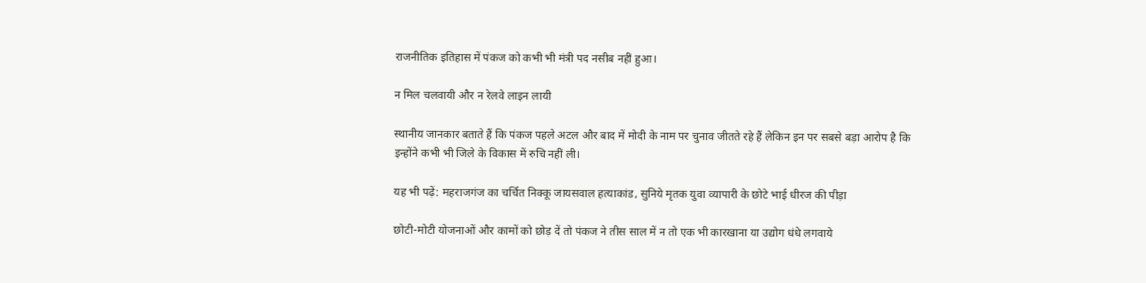राजनीतिक इतिहास में पंकज को कभी भी मंत्री पद नसीब नहीं हुआ।

न मिल चलवायी और न रेलवे लाइन लायी

स्थानीय जानकार बताते हैं कि पंकज पहले अटल और बाद में मोदी के नाम पर चुनाव जीतते रहे हैं लेकिन इन पर सबसे बड़ा आरोप है कि इन्होंने कभी भी जिले के विकास में रुचि नहीं ली।

यह भी पढ़ें: महराजगंज का चर्चित निक्कू जायसवाल हत्याकांड, सुनिये मृतक युवा व्यापारी के छोटे भाई धीरज की पीड़ा

छोटी-मोटी योजनाओं और कामों को छोड़ दें तो पंकज ने तीस साल में न तो एक भी कारखाना या उद्योग धंधे लगवाये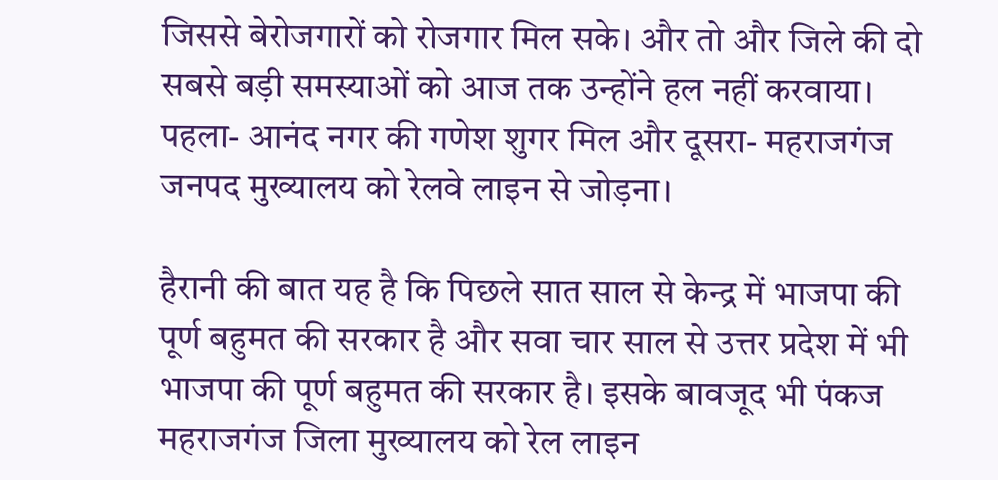जिससे बेरोजगारों को रोजगार मिल सके। और तो और जिले की दो सबसे बड़ी समस्याओं को आज तक उन्होंने हल नहीं करवाया। पहला- आनंद नगर की गणेश शुगर मिल और दूसरा- महराजगंज जनपद मुख्यालय को रेलवे लाइन से जोड़ना।

हैरानी की बात यह है कि पिछले सात साल से केन्द्र में भाजपा की पूर्ण बहुमत की सरकार है और सवा चार साल से उत्तर प्रदेश में भी भाजपा की पूर्ण बहुमत की सरकार है। इसके बावजूद भी पंकज महराजगंज जिला मुख्यालय को रेल लाइन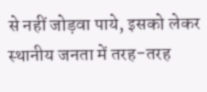से नहीं जोड़वा पाये, इसको लेकर स्थानीय जनता में तरह-तरह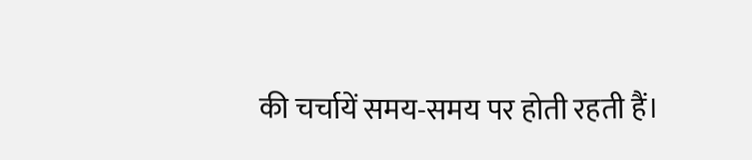की चर्चायें समय-समय पर होती रहती हैं।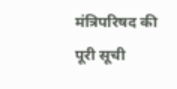मंत्रिपरिषद की पूरी सूची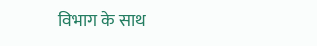विभाग के साथ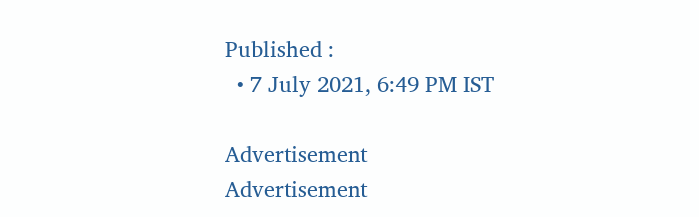Published :
  • 7 July 2021, 6:49 PM IST

Advertisement
Advertisement